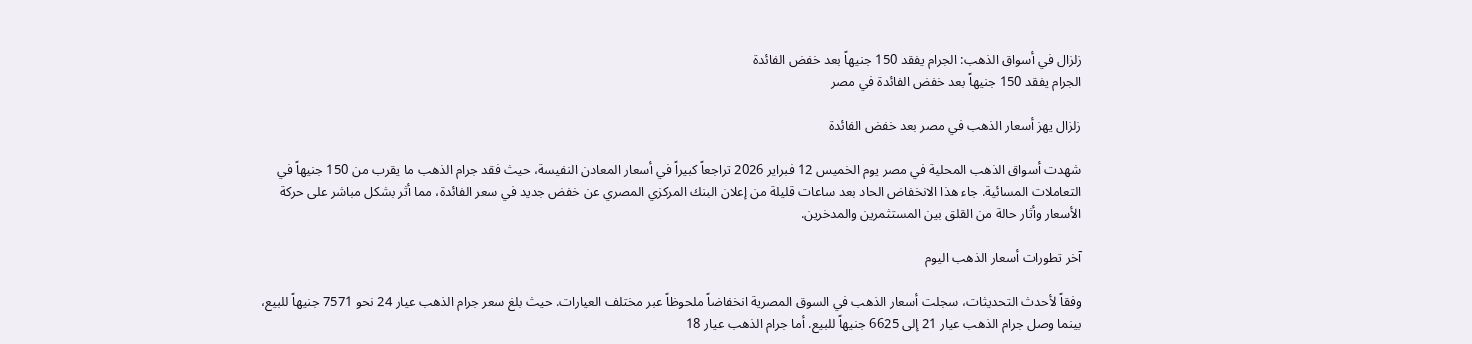زلزال في أسواق الذهب: الجرام يفقد 150 جنيهاً بعد خفض الفائدة
الجرام يفقد 150 جنيهاً بعد خفض الفائدة في مصر

زلزال يهز أسعار الذهب في مصر بعد خفض الفائدة

شهدت أسواق الذهب المحلية في مصر يوم الخميس 12 فبراير 2026 تراجعاً كبيراً في أسعار المعادن النفيسة، حيث فقد جرام الذهب ما يقرب من 150 جنيهاً في التعاملات المسائية. جاء هذا الانخفاض الحاد بعد ساعات قليلة من إعلان البنك المركزي المصري عن خفض جديد في سعر الفائدة، مما أثر بشكل مباشر على حركة الأسعار وأثار حالة من القلق بين المستثمرين والمدخرين.

آخر تطورات أسعار الذهب اليوم

وفقاً لأحدث التحديثات، سجلت أسعار الذهب في السوق المصرية انخفاضاً ملحوظاً عبر مختلف العيارات. حيث بلغ سعر جرام الذهب عيار 24 نحو 7571 جنيهاً للبيع، بينما وصل جرام الذهب عيار 21 إلى 6625 جنيهاً للبيع. أما جرام الذهب عيار 18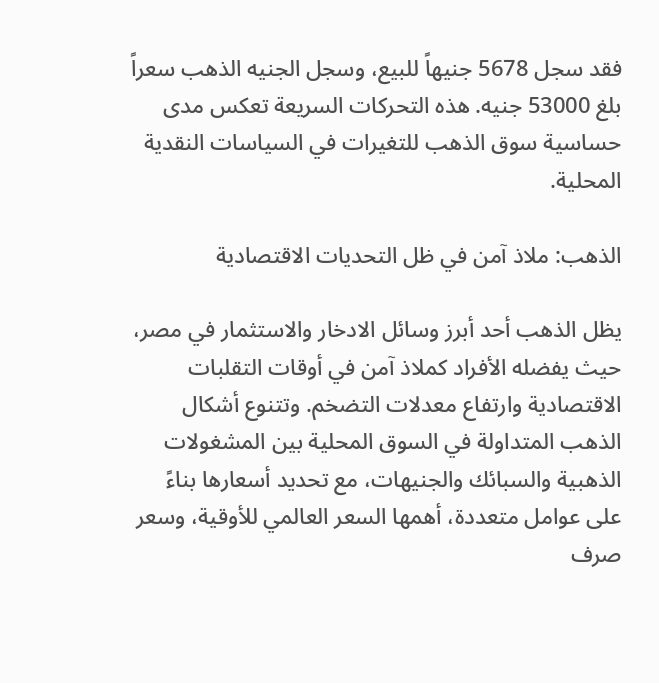فقد سجل 5678 جنيهاً للبيع، وسجل الجنيه الذهب سعراً بلغ 53000 جنيه. هذه التحركات السريعة تعكس مدى حساسية سوق الذهب للتغيرات في السياسات النقدية المحلية.

الذهب: ملاذ آمن في ظل التحديات الاقتصادية

يظل الذهب أحد أبرز وسائل الادخار والاستثمار في مصر، حيث يفضله الأفراد كملاذ آمن في أوقات التقلبات الاقتصادية وارتفاع معدلات التضخم. وتتنوع أشكال الذهب المتداولة في السوق المحلية بين المشغولات الذهبية والسبائك والجنيهات، مع تحديد أسعارها بناءً على عوامل متعددة، أهمها السعر العالمي للأوقية، وسعر صرف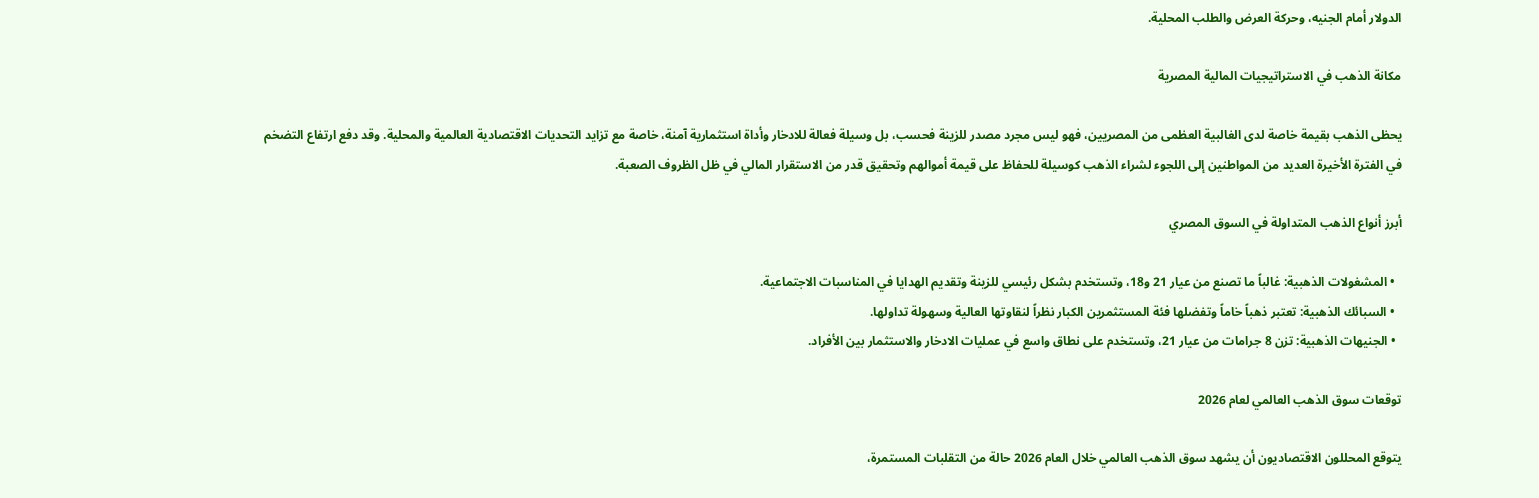الدولار أمام الجنيه، وحركة العرض والطلب المحلية.

مكانة الذهب في الاستراتيجيات المالية المصرية

يحظى الذهب بقيمة خاصة لدى الغالبية العظمى من المصريين، فهو ليس مجرد مصدر للزينة فحسب، بل وسيلة فعالة للادخار وأداة استثمارية آمنة، خاصة مع تزايد التحديات الاقتصادية العالمية والمحلية. وقد دفع ارتفاع التضخم في الفترة الأخيرة العديد من المواطنين إلى اللجوء لشراء الذهب كوسيلة للحفاظ على قيمة أموالهم وتحقيق قدر من الاستقرار المالي في ظل الظروف الصعبة.

أبرز أنواع الذهب المتداولة في السوق المصري

  • المشغولات الذهبية: غالباً ما تصنع من عيار 21 و18، وتستخدم بشكل رئيسي للزينة وتقديم الهدايا في المناسبات الاجتماعية.
  • السبائك الذهبية: تعتبر ذهباً خاماً وتفضلها فئة المستثمرين الكبار نظراً لنقاوتها العالية وسهولة تداولها.
  • الجنيهات الذهبية: تزن 8 جرامات من عيار 21، وتستخدم على نطاق واسع في عمليات الادخار والاستثمار بين الأفراد.

توقعات سوق الذهب العالمي لعام 2026

يتوقع المحللون الاقتصاديون أن يشهد سوق الذهب العالمي خلال العام 2026 حالة من التقلبات المستمرة،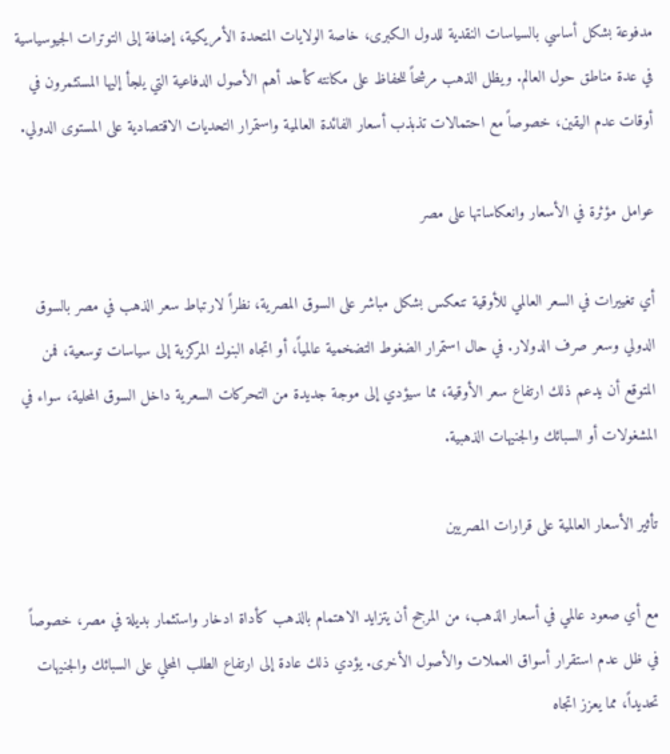مدفوعة بشكل أساسي بالسياسات النقدية للدول الكبرى، خاصة الولايات المتحدة الأمريكية، إضافة إلى التوترات الجيوسياسية في عدة مناطق حول العالم. ويظل الذهب مرشحاً للحفاظ على مكانته كأحد أهم الأصول الدفاعية التي يلجأ إليها المستثمرون في أوقات عدم اليقين، خصوصاً مع احتمالات تذبذب أسعار الفائدة العالمية واستمرار التحديات الاقتصادية على المستوى الدولي.

عوامل مؤثرة في الأسعار وانعكاساتها على مصر

أي تغييرات في السعر العالمي للأوقية تنعكس بشكل مباشر على السوق المصرية، نظراً لارتباط سعر الذهب في مصر بالسوق الدولي وسعر صرف الدولار. في حال استمرار الضغوط التضخمية عالمياً، أو اتجاه البنوك المركزية إلى سياسات توسعية، فمن المتوقع أن يدعم ذلك ارتفاع سعر الأوقية، مما سيؤدي إلى موجة جديدة من التحركات السعرية داخل السوق المحلية، سواء في المشغولات أو السبائك والجنيهات الذهبية.

تأثير الأسعار العالمية على قرارات المصريين

مع أي صعود عالمي في أسعار الذهب، من المرجح أن يتزايد الاهتمام بالذهب كأداة ادخار واستثمار بديلة في مصر، خصوصاً في ظل عدم استقرار أسواق العملات والأصول الأخرى. يؤدي ذلك عادة إلى ارتفاع الطلب المحلي على السبائك والجنيهات تحديداً، مما يعزز اتجاه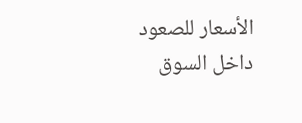الأسعار للصعود داخل السوق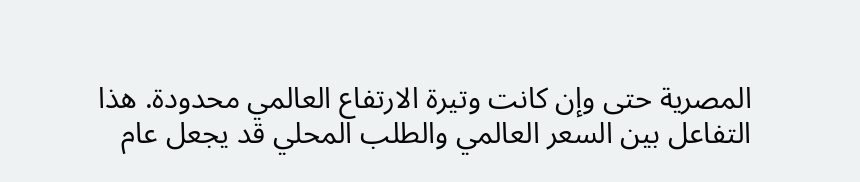المصرية حتى وإن كانت وتيرة الارتفاع العالمي محدودة. هذا التفاعل بين السعر العالمي والطلب المحلي قد يجعل عام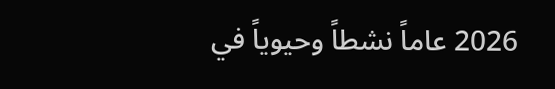2026 عاماً نشطاً وحيوياً في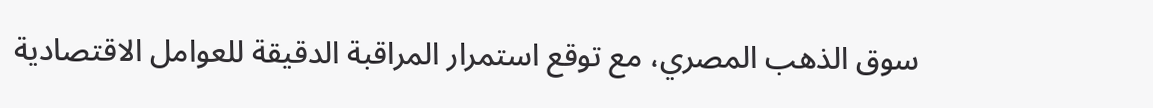سوق الذهب المصري، مع توقع استمرار المراقبة الدقيقة للعوامل الاقتصادية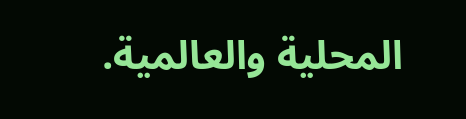المحلية والعالمية.